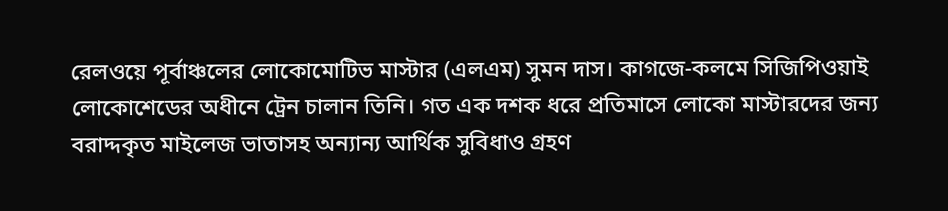রেলওয়ে পূর্বাঞ্চলের লোকোমোটিভ মাস্টার (এলএম) সুমন দাস। কাগজে-কলমে সিজিপিওয়াই লোকোশেডের অধীনে ট্রেন চালান তিনি। গত এক দশক ধরে প্রতিমাসে লোকো মাস্টারদের জন্য বরাদ্দকৃত মাইলেজ ভাতাসহ অন্যান্য আর্থিক সুবিধাও গ্রহণ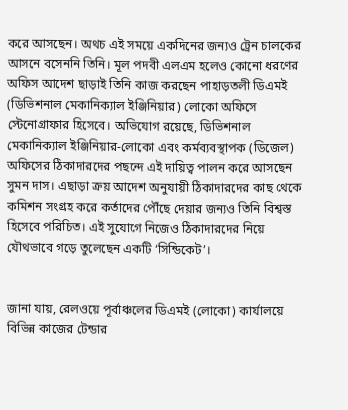করে আসছেন। অথচ এই সময়ে একদিনের জন্যও ট্রেন চালকের আসনে বসেননি তিনি। মূল পদবী এলএম হলেও কোনো ধরণের অফিস আদেশ ছাড়াই তিনি কাজ করছেন পাহাড়তলী ডিএমই (ডিভিশনাল মেকানিক্যাল ইঞ্জিনিয়ার) লোকো অফিসে স্টেনোগ্রাফার হিসেবে। অভিযোগ রয়েছে, ডিভিশনাল মেকানিক্যাল ইঞ্জিনিয়ার-লোকো এবং কর্মব্যবস্থাপক (ডিজেল) অফিসের ঠিকাদারদের পছন্দে এই দায়িত্ব পালন করে আসছেন সুমন দাস। এছাড়া ক্রয় আদেশ অনুযায়ী ঠিকাদারদের কাছ থেকে কমিশন সংগ্রহ করে কর্তাদের পৌঁছে দেয়ার জন্যও তিনি বিশ্বস্ত হিসেবে পরিচিত। এই সুযোগে নিজেও ঠিকাদারদের নিয়ে যৌথভাবে গড়ে তুলেছেন একটি ‘সিন্ডিকেট’।


জানা যায়, রেলওয়ে পূর্বাঞ্চলের ডিএমই (লোকো) কার্যালয়ে বিভিন্ন কাজের টেন্ডার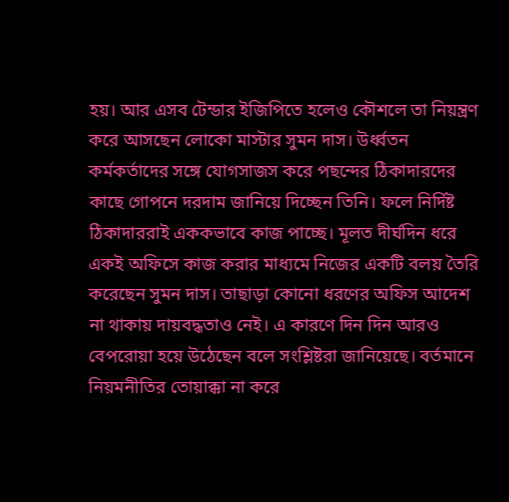হয়। আর এসব টেন্ডার ইজিপিতে হলেও কৌশলে তা নিয়ন্ত্রণ করে আসছেন লোকো মাস্টার সুমন দাস। উর্ধ্বতন কর্মকর্তাদের সঙ্গে যোগসাজস করে পছন্দের ঠিকাদারদের কাছে গোপনে দরদাম জানিয়ে দিচ্ছেন তিনি। ফলে নির্দিষ্ট ঠিকাদাররাই এককভাবে কাজ পাচ্ছে। মূলত দীর্ঘদিন ধরে একই অফিসে কাজ করার মাধ্যমে নিজের একটি বলয় তৈরি করেছেন সুমন দাস। তাছাড়া কোনো ধরণের অফিস আদেশ না থাকায় দায়বদ্ধতাও নেই। এ কারণে দিন দিন আরও বেপরোয়া হয়ে উঠেছেন বলে সংশ্লিষ্টরা জানিয়েছে। বর্তমানে নিয়মনীতির তোয়াক্কা না করে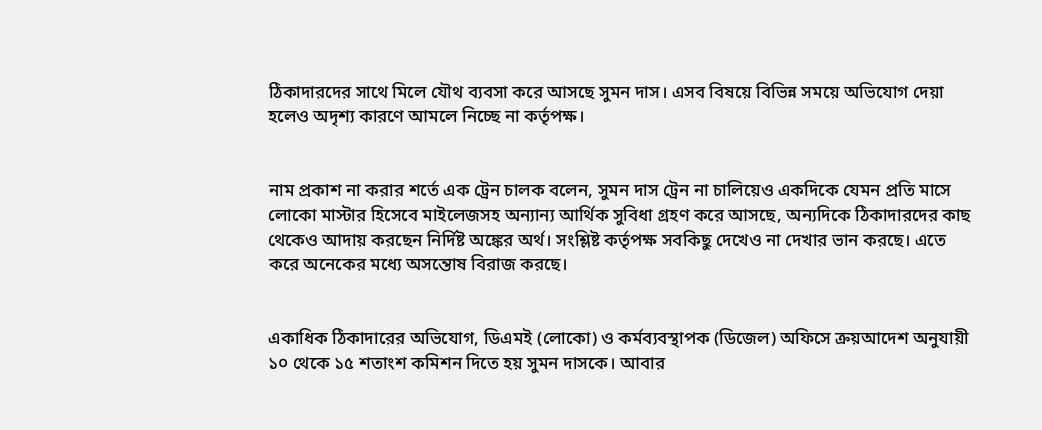ঠিকাদারদের সাথে মিলে যৌথ ব্যবসা করে আসছে সুমন দাস। এসব বিষয়ে বিভিন্ন সময়ে অভিযোগ দেয়া হলেও অদৃশ্য কারণে আমলে নিচ্ছে না কর্তৃপক্ষ।


নাম প্রকাশ না করার শর্তে এক ট্রেন চালক বলেন, সুমন দাস ট্রেন না চালিয়েও একদিকে যেমন প্রতি মাসে লোকো মাস্টার হিসেবে মাইলেজসহ অন্যান্য আর্থিক সুবিধা গ্রহণ করে আসছে, অন্যদিকে ঠিকাদারদের কাছ থেকেও আদায় করছেন নির্দিষ্ট অঙ্কের অর্থ। সংশ্লিষ্ট কর্তৃপক্ষ সবকিছু দেখেও না দেখার ভান করছে। এতে করে অনেকের মধ্যে অসন্তোষ বিরাজ করছে।


একাধিক ঠিকাদারের অভিযোগ, ডিএমই (লোকো) ও কর্মব্যবস্থাপক (ডিজেল) অফিসে ক্রয়আদেশ অনুযায়ী ১০ থেকে ১৫ শতাংশ কমিশন দিতে হয় সুমন দাসকে। আবার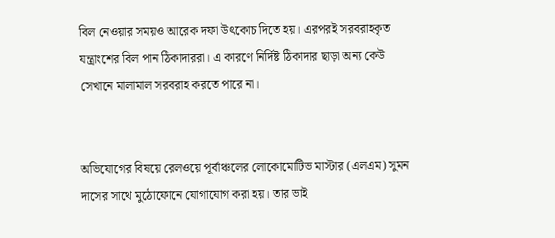বিল নেওয়ার সময়ও আরেক দফা উৎকোচ দিতে হয়। এরপরই সরবরাহকৃত যন্ত্রাংশের বিল পান ঠিকাদাররা। এ কারণে নির্দিষ্ট ঠিকাদার ছাড়া অন্য কেউ সেখানে মালামাল সরবরাহ করতে পারে না।


অভিযোগের বিষয়ে রেলওয়ে পূর্বাঞ্চলের লোকোমোটিভ মাস্টার (এলএম) সুমন দাসের সাথে মুঠোফোনে যোগাযোগ করা হয়। তার ভাই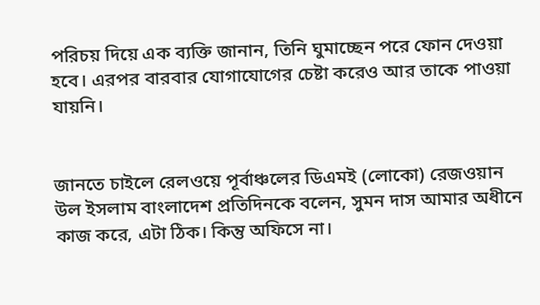পরিচয় দিয়ে এক ব্যক্তি জানান, তিনি ঘুমাচ্ছেন পরে ফোন দেওয়া হবে। এরপর বারবার যোগাযোগের চেষ্টা করেও আর তাকে পাওয়া যায়নি।


জানতে চাইলে রেলওয়ে পূর্বাঞ্চলের ডিএমই (লোকো) রেজওয়ান উল ইসলাম বাংলাদেশ প্রতিদিনকে বলেন, সুমন দাস আমার অধীনে কাজ করে, এটা ঠিক। কিন্তু অফিসে না।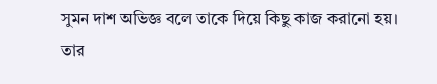সুমন দাশ অভিজ্ঞ বলে তাকে দিয়ে কিছু কাজ করানো হয়। তার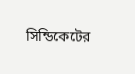সিন্ডিকেটের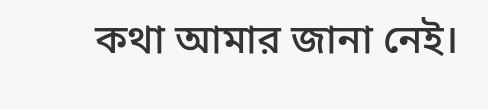কথা আমার জানা নেই।